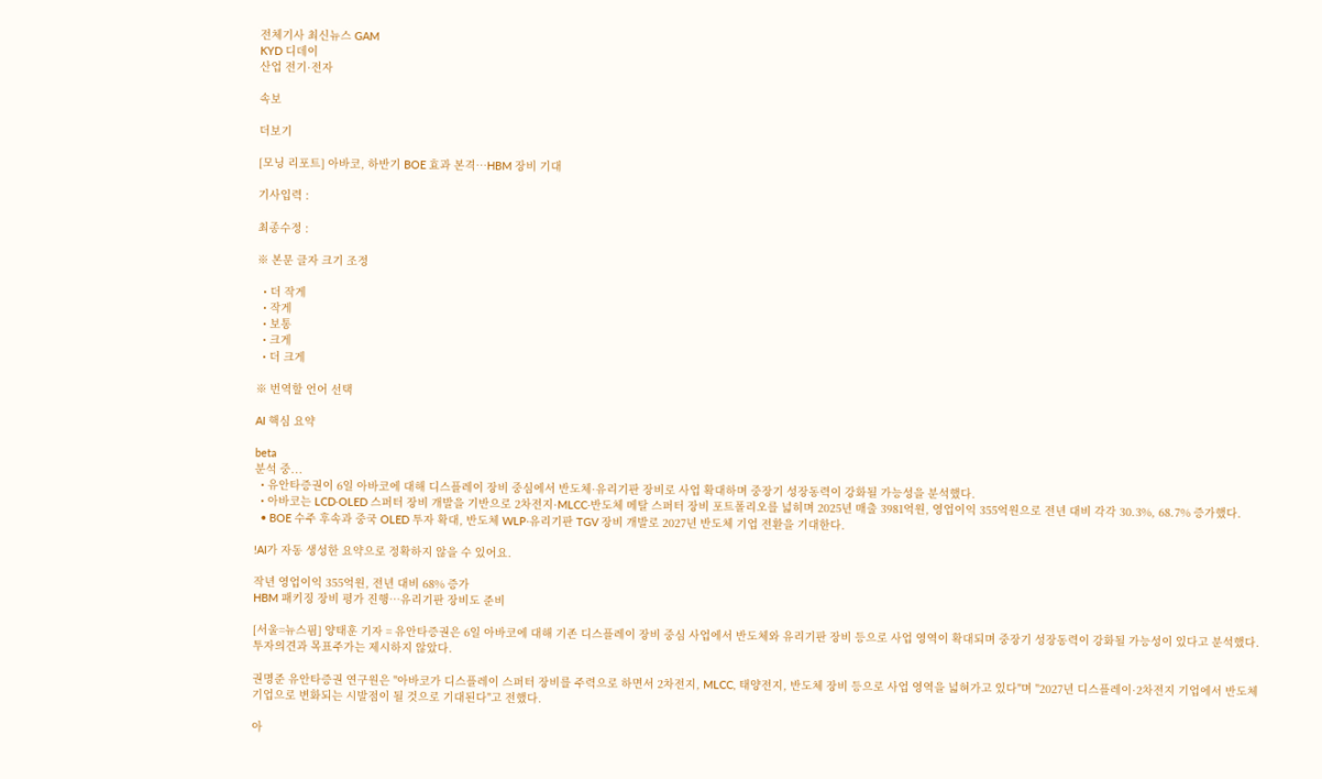전체기사 최신뉴스 GAM
KYD 디데이
산업 전기·전자

속보

더보기

[모닝 리포트] 아바코, 하반기 BOE 효과 본격…HBM 장비 기대

기사입력 :

최종수정 :

※ 본문 글자 크기 조정

  • 더 작게
  • 작게
  • 보통
  • 크게
  • 더 크게

※ 번역할 언어 선택

AI 핵심 요약

beta
분석 중...
  • 유안타증권이 6일 아바코에 대해 디스플레이 장비 중심에서 반도체·유리기판 장비로 사업 확대하며 중장기 성장동력이 강화될 가능성을 분석했다.
  • 아바코는 LCD·OLED 스퍼터 장비 개발을 기반으로 2차전지·MLCC·반도체 메탈 스퍼터 장비 포트폴리오를 넓히며 2025년 매출 3981억원, 영업이익 355억원으로 전년 대비 각각 30.3%, 68.7% 증가했다.
  • BOE 수주 후속과 중국 OLED 투자 확대, 반도체 WLP·유리기판 TGV 장비 개발로 2027년 반도체 기업 전환을 기대한다.

!AI가 자동 생성한 요약으로 정확하지 않을 수 있어요.

작년 영업이익 355억원, 전년 대비 68% 증가
HBM 패키징 장비 평가 진행…유리기판 장비도 준비

[서울=뉴스핌] 양태훈 기자 = 유안타증권은 6일 아바코에 대해 기존 디스플레이 장비 중심 사업에서 반도체와 유리기판 장비 등으로 사업 영역이 확대되며 중장기 성장동력이 강화될 가능성이 있다고 분석했다. 투자의견과 목표주가는 제시하지 않았다.

권명준 유안타증권 연구원은 "아바코가 디스플레이 스퍼터 장비를 주력으로 하면서 2차전지, MLCC, 태양전지, 반도체 장비 등으로 사업 영역을 넓혀가고 있다"며 "2027년 디스플레이·2차전지 기업에서 반도체 기업으로 변화되는 시발점이 될 것으로 기대된다"고 전했다.

아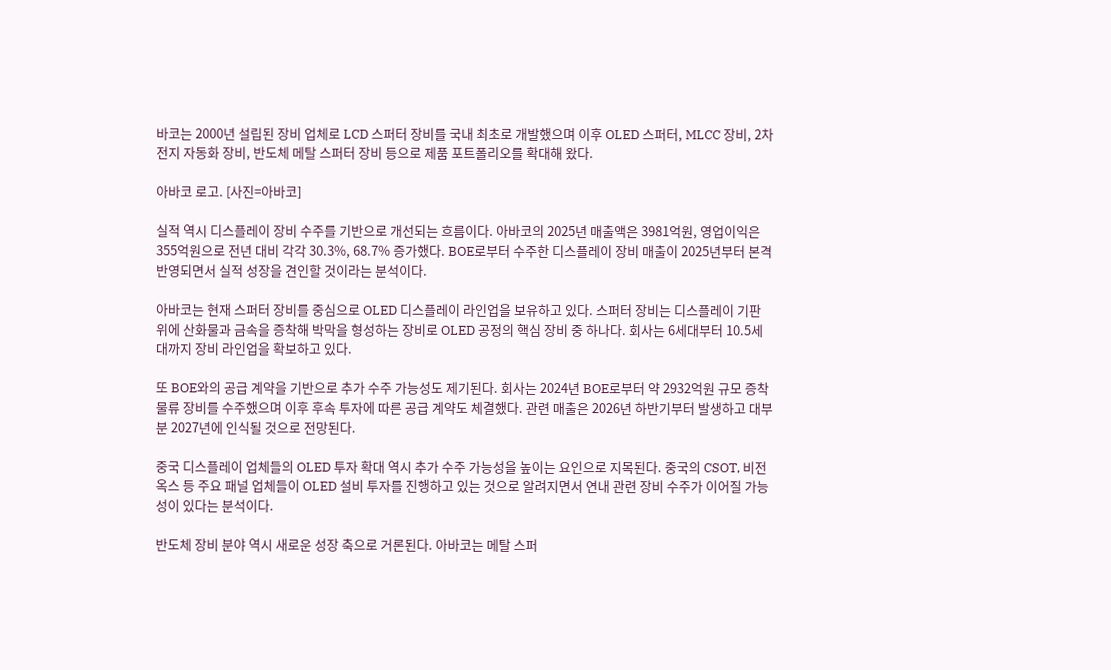바코는 2000년 설립된 장비 업체로 LCD 스퍼터 장비를 국내 최초로 개발했으며 이후 OLED 스퍼터, MLCC 장비, 2차전지 자동화 장비, 반도체 메탈 스퍼터 장비 등으로 제품 포트폴리오를 확대해 왔다.

아바코 로고. [사진=아바코]

실적 역시 디스플레이 장비 수주를 기반으로 개선되는 흐름이다. 아바코의 2025년 매출액은 3981억원, 영업이익은 355억원으로 전년 대비 각각 30.3%, 68.7% 증가했다. BOE로부터 수주한 디스플레이 장비 매출이 2025년부터 본격 반영되면서 실적 성장을 견인할 것이라는 분석이다.

아바코는 현재 스퍼터 장비를 중심으로 OLED 디스플레이 라인업을 보유하고 있다. 스퍼터 장비는 디스플레이 기판 위에 산화물과 금속을 증착해 박막을 형성하는 장비로 OLED 공정의 핵심 장비 중 하나다. 회사는 6세대부터 10.5세대까지 장비 라인업을 확보하고 있다.

또 BOE와의 공급 계약을 기반으로 추가 수주 가능성도 제기된다. 회사는 2024년 BOE로부터 약 2932억원 규모 증착 물류 장비를 수주했으며 이후 후속 투자에 따른 공급 계약도 체결했다. 관련 매출은 2026년 하반기부터 발생하고 대부분 2027년에 인식될 것으로 전망된다.

중국 디스플레이 업체들의 OLED 투자 확대 역시 추가 수주 가능성을 높이는 요인으로 지목된다. 중국의 CSOT, 비전옥스 등 주요 패널 업체들이 OLED 설비 투자를 진행하고 있는 것으로 알려지면서 연내 관련 장비 수주가 이어질 가능성이 있다는 분석이다.

반도체 장비 분야 역시 새로운 성장 축으로 거론된다. 아바코는 메탈 스퍼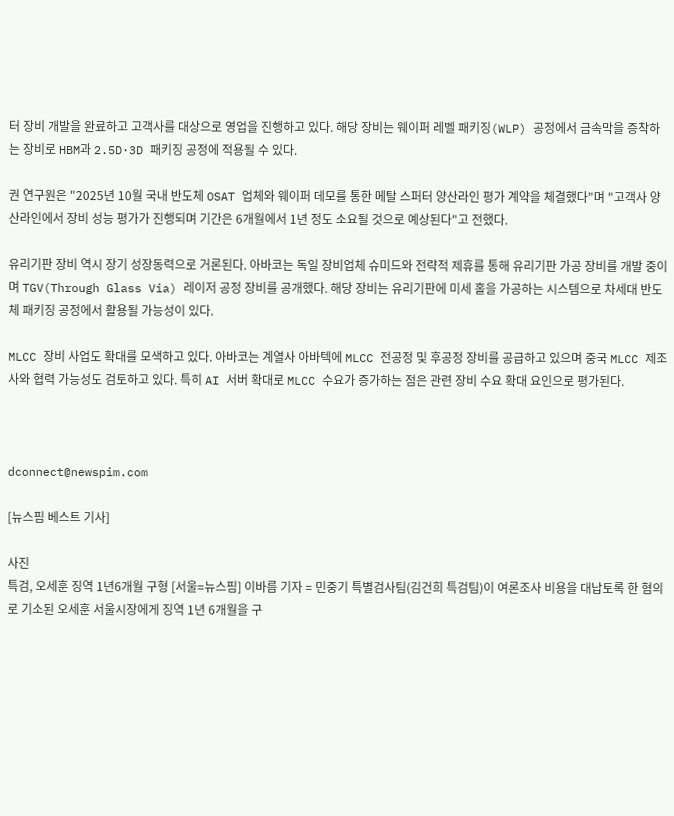터 장비 개발을 완료하고 고객사를 대상으로 영업을 진행하고 있다. 해당 장비는 웨이퍼 레벨 패키징(WLP) 공정에서 금속막을 증착하는 장비로 HBM과 2.5D·3D 패키징 공정에 적용될 수 있다.

권 연구원은 "2025년 10월 국내 반도체 OSAT 업체와 웨이퍼 데모를 통한 메탈 스퍼터 양산라인 평가 계약을 체결했다"며 "고객사 양산라인에서 장비 성능 평가가 진행되며 기간은 6개월에서 1년 정도 소요될 것으로 예상된다"고 전했다.

유리기판 장비 역시 장기 성장동력으로 거론된다. 아바코는 독일 장비업체 슈미드와 전략적 제휴를 통해 유리기판 가공 장비를 개발 중이며 TGV(Through Glass Via) 레이저 공정 장비를 공개했다. 해당 장비는 유리기판에 미세 홀을 가공하는 시스템으로 차세대 반도체 패키징 공정에서 활용될 가능성이 있다.

MLCC 장비 사업도 확대를 모색하고 있다. 아바코는 계열사 아바텍에 MLCC 전공정 및 후공정 장비를 공급하고 있으며 중국 MLCC 제조사와 협력 가능성도 검토하고 있다. 특히 AI 서버 확대로 MLCC 수요가 증가하는 점은 관련 장비 수요 확대 요인으로 평가된다.



dconnect@newspim.com

[뉴스핌 베스트 기사]

사진
특검, 오세훈 징역 1년6개월 구형 [서울=뉴스핌] 이바름 기자 = 민중기 특별검사팀(김건희 특검팀)이 여론조사 비용을 대납토록 한 혐의로 기소된 오세훈 서울시장에게 징역 1년 6개월을 구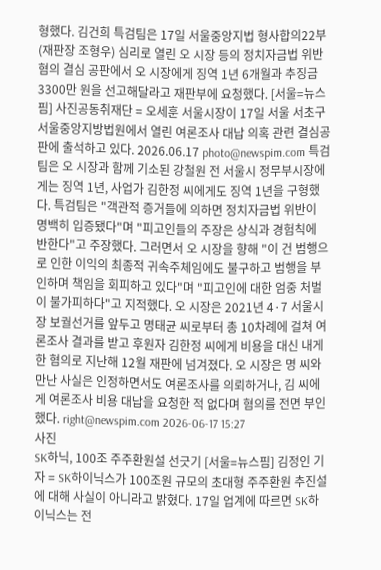형했다. 김건희 특검팀은 17일 서울중앙지법 형사합의22부(재판장 조형우) 심리로 열린 오 시장 등의 정치자금법 위반 혐의 결심 공판에서 오 시장에게 징역 1년 6개월과 추징금 3300만 원을 선고해달라고 재판부에 요청했다. [서울=뉴스핌] 사진공동취재단 = 오세훈 서울시장이 17일 서울 서초구 서울중앙지방법원에서 열린 여론조사 대납 의혹 관련 결심공판에 출석하고 있다. 2026.06.17 photo@newspim.com 특검팀은 오 시장과 함께 기소된 강철원 전 서울시 정무부시장에게는 징역 1년, 사업가 김한정 씨에게도 징역 1년을 구형했다. 특검팀은 "객관적 증거들에 의하면 정치자금법 위반이 명백히 입증됐다"며 "피고인들의 주장은 상식과 경험칙에 반한다"고 주장했다. 그러면서 오 시장을 향해 "이 건 범행으로 인한 이익의 최종적 귀속주체임에도 불구하고 범행을 부인하며 책임을 회피하고 있다"며 "피고인에 대한 엄중 처벌이 불가피하다"고 지적했다. 오 시장은 2021년 4·7 서울시장 보궐선거를 앞두고 명태균 씨로부터 총 10차례에 걸쳐 여론조사 결과를 받고 후원자 김한정 씨에게 비용을 대신 내게 한 혐의로 지난해 12월 재판에 넘겨졌다. 오 시장은 명 씨와 만난 사실은 인정하면서도 여론조사를 의뢰하거나, 김 씨에게 여론조사 비용 대납을 요청한 적 없다며 혐의를 전면 부인했다. right@newspim.com 2026-06-17 15:27
사진
SK하닉, 100조 주주환원설 선긋기 [서울=뉴스핌] 김정인 기자 = SK하이닉스가 100조원 규모의 초대형 주주환원 추진설에 대해 사실이 아니라고 밝혔다. 17일 업계에 따르면 SK하이닉스는 전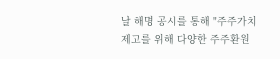날 해명 공시를 통해 "주주가치 제고를 위해 다양한 주주환원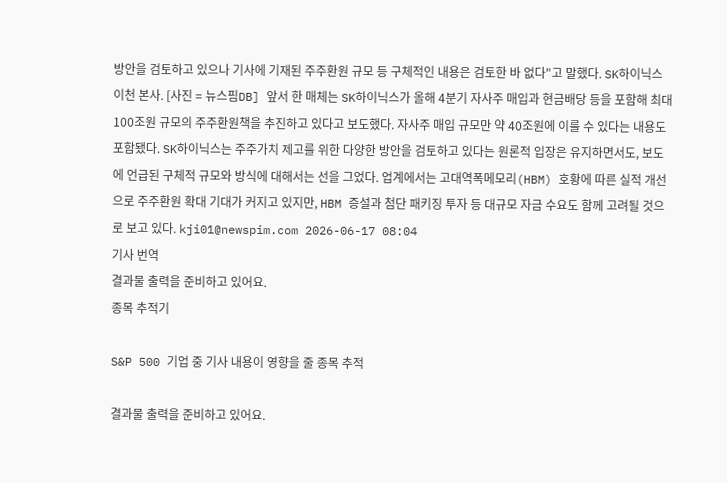방안을 검토하고 있으나 기사에 기재된 주주환원 규모 등 구체적인 내용은 검토한 바 없다"고 말했다. SK하이닉스 이천 본사. [사진 = 뉴스핌DB] 앞서 한 매체는 SK하이닉스가 올해 4분기 자사주 매입과 현금배당 등을 포함해 최대 100조원 규모의 주주환원책을 추진하고 있다고 보도했다. 자사주 매입 규모만 약 40조원에 이를 수 있다는 내용도 포함됐다. SK하이닉스는 주주가치 제고를 위한 다양한 방안을 검토하고 있다는 원론적 입장은 유지하면서도, 보도에 언급된 구체적 규모와 방식에 대해서는 선을 그었다. 업계에서는 고대역폭메모리(HBM) 호황에 따른 실적 개선으로 주주환원 확대 기대가 커지고 있지만, HBM 증설과 첨단 패키징 투자 등 대규모 자금 수요도 함께 고려될 것으로 보고 있다. kji01@newspim.com 2026-06-17 08:04
기사 번역
결과물 출력을 준비하고 있어요.
종목 추적기

S&P 500 기업 중 기사 내용이 영향을 줄 종목 추적

결과물 출력을 준비하고 있어요.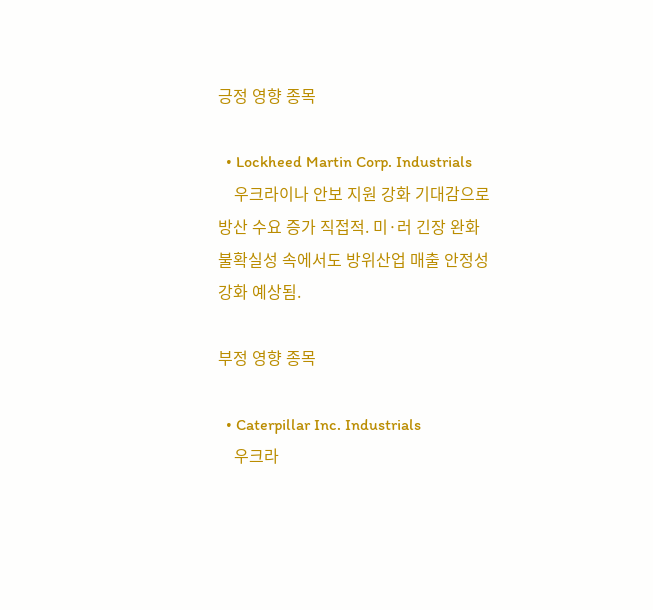긍정 영향 종목

  • Lockheed Martin Corp. Industrials
    우크라이나 안보 지원 강화 기대감으로 방산 수요 증가 직접적. 미·러 긴장 완화 불확실성 속에서도 방위산업 매출 안정성 강화 예상됨.

부정 영향 종목

  • Caterpillar Inc. Industrials
    우크라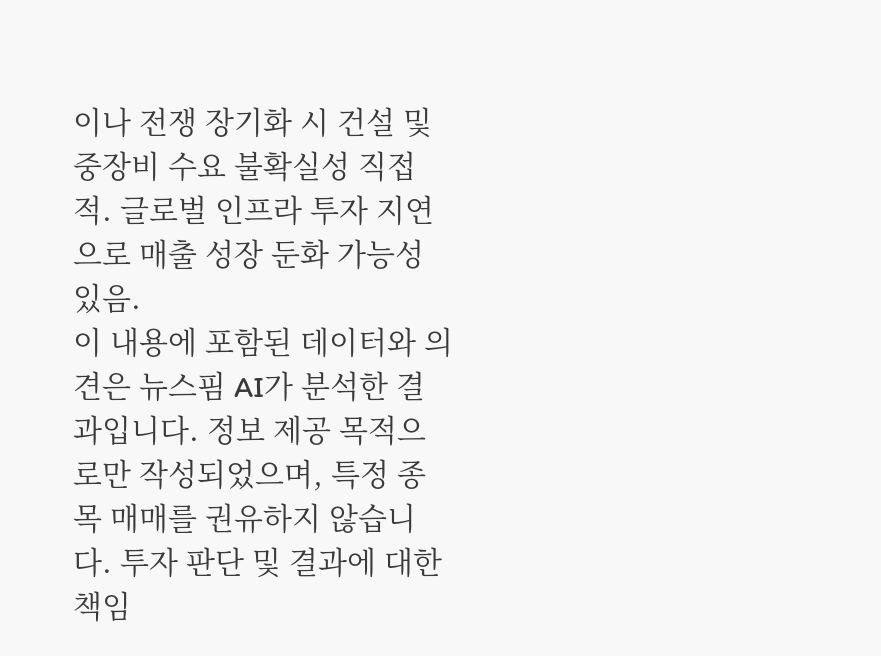이나 전쟁 장기화 시 건설 및 중장비 수요 불확실성 직접적. 글로벌 인프라 투자 지연으로 매출 성장 둔화 가능성 있음.
이 내용에 포함된 데이터와 의견은 뉴스핌 AI가 분석한 결과입니다. 정보 제공 목적으로만 작성되었으며, 특정 종목 매매를 권유하지 않습니다. 투자 판단 및 결과에 대한 책임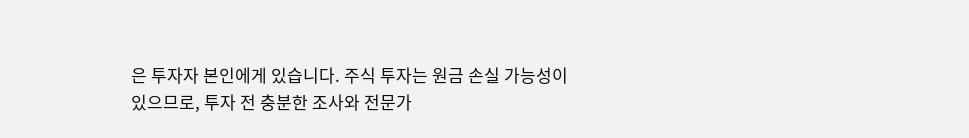은 투자자 본인에게 있습니다. 주식 투자는 원금 손실 가능성이 있으므로, 투자 전 충분한 조사와 전문가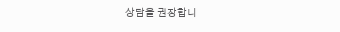상담을 권장합니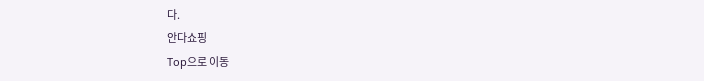다.
안다쇼핑
Top으로 이동